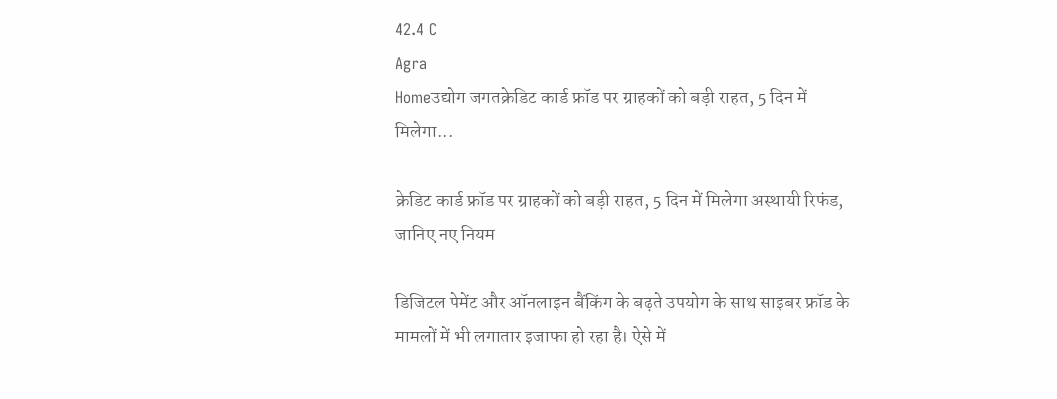42.4 C
Agra
Homeउद्योग जगतक्रेडिट कार्ड फ्रॉड पर ग्राहकों को बड़ी राहत, 5 दिन में मिलेगा...

क्रेडिट कार्ड फ्रॉड पर ग्राहकों को बड़ी राहत, 5 दिन में मिलेगा अस्थायी रिफंड, जानिए नए नियम

डिजिटल पेमेंट और ऑनलाइन बैंकिंग के बढ़ते उपयोग के साथ साइबर फ्रॉड के मामलों में भी लगातार इजाफा हो रहा है। ऐसे में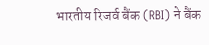भारतीय रिजर्व बैंक (RBI) ने बैंक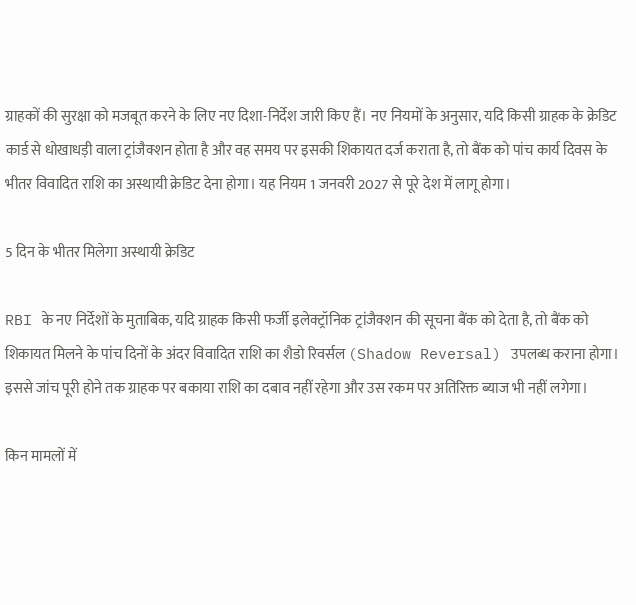ग्राहकों की सुरक्षा को मजबूत करने के लिए नए दिशा-निर्देश जारी किए हैं। नए नियमों के अनुसार, यदि किसी ग्राहक के क्रेडिट कार्ड से धोखाधड़ी वाला ट्रांजैक्शन होता है और वह समय पर इसकी शिकायत दर्ज कराता है, तो बैंक को पांच कार्य दिवस के भीतर विवादित राशि का अस्थायी क्रेडिट देना होगा। यह नियम 1 जनवरी 2027 से पूरे देश में लागू होगा।

5 दिन के भीतर मिलेगा अस्थायी क्रेडिट

RBI के नए निर्देशों के मुताबिक, यदि ग्राहक किसी फर्जी इलेक्ट्रॉनिक ट्रांजैक्शन की सूचना बैंक को देता है, तो बैंक को शिकायत मिलने के पांच दिनों के अंदर विवादित राशि का शैडो रिवर्सल (Shadow Reversal) उपलब्ध कराना होगा। इससे जांच पूरी होने तक ग्राहक पर बकाया राशि का दबाव नहीं रहेगा और उस रकम पर अतिरिक्त ब्याज भी नहीं लगेगा।

किन मामलों में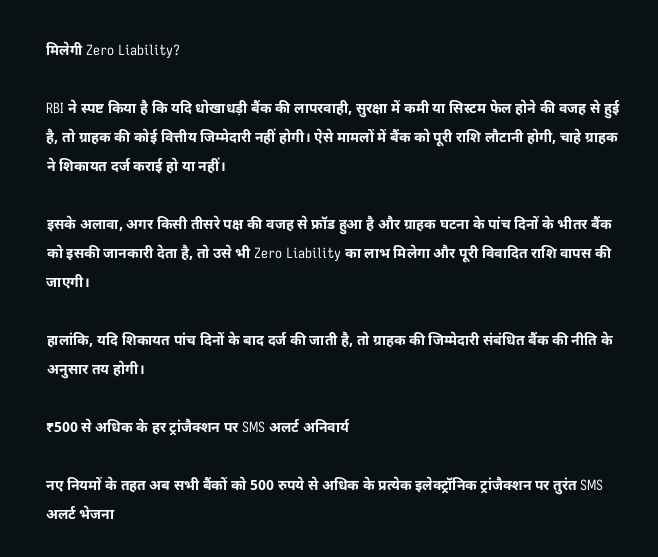मिलेगी Zero Liability?

RBI ने स्पष्ट किया है कि यदि धोखाधड़ी बैंक की लापरवाही, सुरक्षा में कमी या सिस्टम फेल होने की वजह से हुई है, तो ग्राहक की कोई वित्तीय जिम्मेदारी नहीं होगी। ऐसे मामलों में बैंक को पूरी राशि लौटानी होगी, चाहे ग्राहक ने शिकायत दर्ज कराई हो या नहीं।

इसके अलावा, अगर किसी तीसरे पक्ष की वजह से फ्रॉड हुआ है और ग्राहक घटना के पांच दिनों के भीतर बैंक को इसकी जानकारी देता है, तो उसे भी Zero Liability का लाभ मिलेगा और पूरी विवादित राशि वापस की जाएगी।

हालांकि, यदि शिकायत पांच दिनों के बाद दर्ज की जाती है, तो ग्राहक की जिम्मेदारी संबंधित बैंक की नीति के अनुसार तय होगी।

₹500 से अधिक के हर ट्रांजैक्शन पर SMS अलर्ट अनिवार्य

नए नियमों के तहत अब सभी बैंकों को 500 रुपये से अधिक के प्रत्येक इलेक्ट्रॉनिक ट्रांजैक्शन पर तुरंत SMS अलर्ट भेजना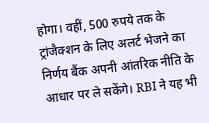होगा। वहीं, 500 रुपये तक के ट्रांजैक्शन के लिए अलर्ट भेजने का निर्णय बैंक अपनी आंतरिक नीति के आधार पर ले सकेंगे। RBI ने यह भी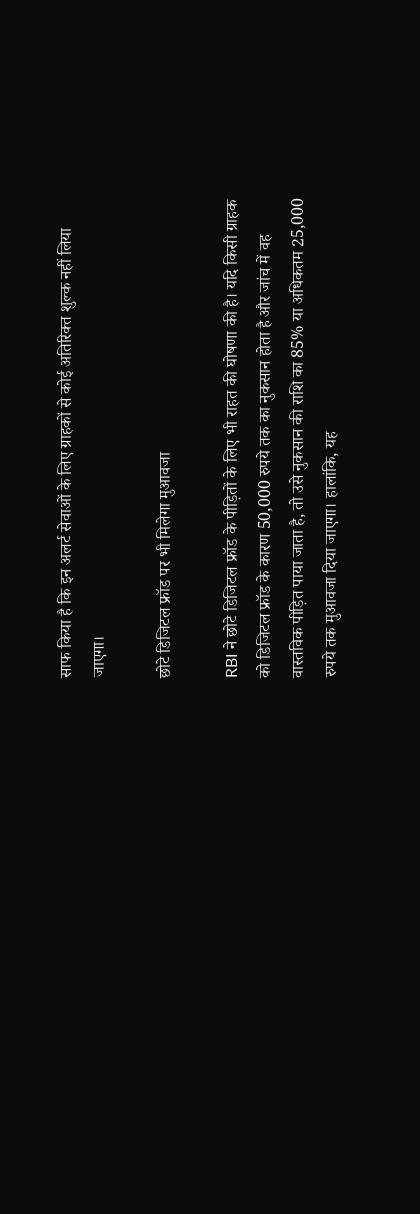साफ किया है कि इन अलर्ट सेवाओं के लिए ग्राहकों से कोई अतिरिक्त शुल्क नहीं लिया जाएगा।

छोटे डिजिटल फ्रॉड पर भी मिलेगा मुआवजा

RBI ने छोटे डिजिटल फ्रॉड के पीड़ितों के लिए भी राहत की घोषणा की है। यदि किसी ग्राहक को डिजिटल फ्रॉड के कारण 50,000 रुपये तक का नुकसान होता है और जांच में वह वास्तविक पीड़ित पाया जाता है, तो उसे नुकसान की राशि का 85% या अधिकतम 25,000 रुपये तक मुआवजा दिया जाएगा। हालांकि, यह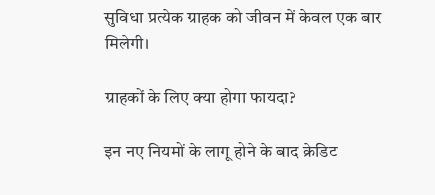सुविधा प्रत्येक ग्राहक को जीवन में केवल एक बार मिलेगी।

ग्राहकों के लिए क्या होगा फायदा?

इन नए नियमों के लागू होने के बाद क्रेडिट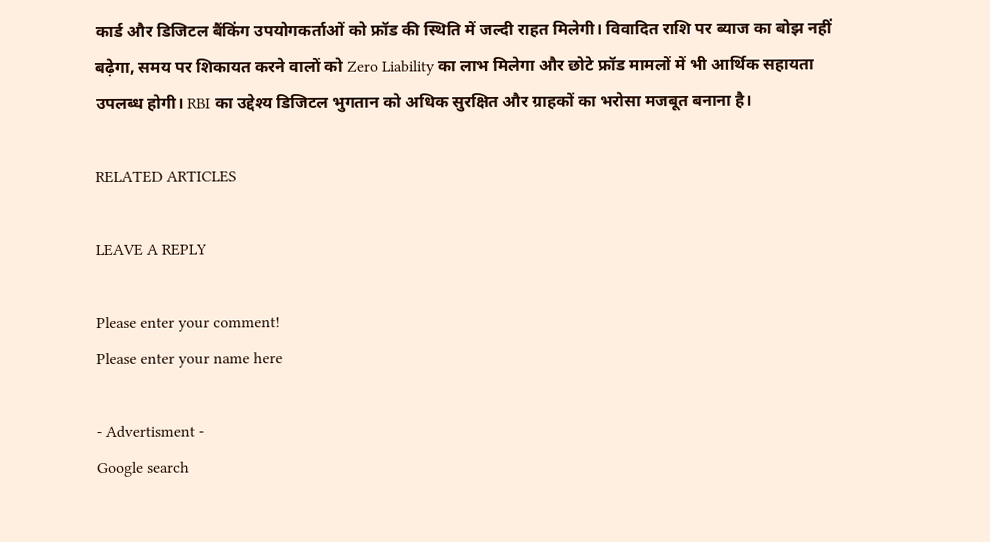कार्ड और डिजिटल बैंकिंग उपयोगकर्ताओं को फ्रॉड की स्थिति में जल्दी राहत मिलेगी। विवादित राशि पर ब्याज का बोझ नहीं बढ़ेगा, समय पर शिकायत करने वालों को Zero Liability का लाभ मिलेगा और छोटे फ्रॉड मामलों में भी आर्थिक सहायता उपलब्ध होगी। RBI का उद्देश्य डिजिटल भुगतान को अधिक सुरक्षित और ग्राहकों का भरोसा मजबूत बनाना है।

RELATED ARTICLES

LEAVE A REPLY

Please enter your comment!
Please enter your name here

- Advertisment -
Google search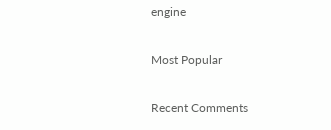engine

Most Popular

Recent Comments